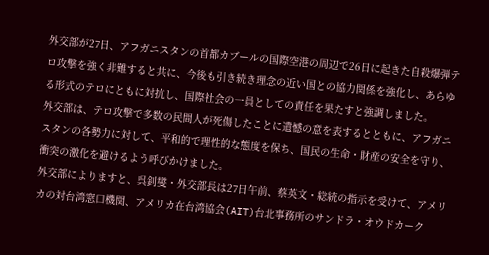外交部が27日、アフガニスタンの首都カブールの国際空港の周辺で26日に起きた自殺爆弾テロ攻撃を強く非難すると共に、今後も引き続き理念の近い国との協力関係を強化し、あらゆる形式のテロにともに対抗し、国際社会の一員としての責任を果たすと強調しました。
外交部は、テロ攻撃で多数の民間人が死傷したことに遺憾の意を表するとともに、アフガニスタンの各勢力に対して、平和的で理性的な態度を保ち、国民の生命・財産の安全を守り、衝突の激化を避けるよう呼びかけました。
外交部によりますと、呉釗燮・外交部長は27日午前、蔡英文・総統の指示を受けて、アメリカの対台湾窓口機関、アメリカ在台湾協会(AIT)台北事務所のサンドラ・オウドカーク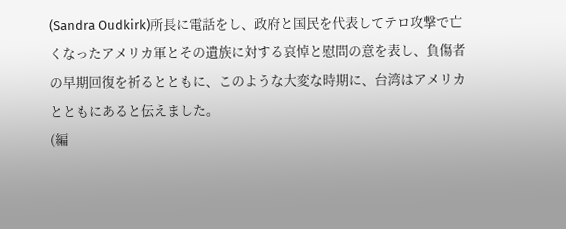(Sandra Oudkirk)所長に電話をし、政府と国民を代表してテロ攻撃で亡くなったアメリカ軍とその遺族に対する哀悼と慰問の意を表し、負傷者の早期回復を祈るとともに、このような大変な時期に、台湾はアメリカとともにあると伝えました。
(編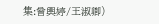集:曾輿婷/王淑卿)